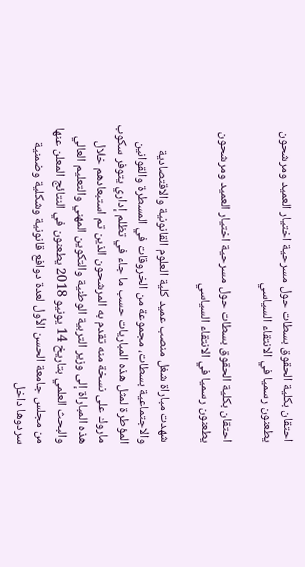احتقان بكلية الحقوق بسطات حول مسرحية اختيار العميد ومرشحون يطعنون رسميا في الانتقاء السياسي

احتقان بكلية الحقوق بسطات حول مسرحية اختيار العميد ومرشحون يطعنون رسميا في الانتقاء السياسي

شهدت مباراة شغل منصب عميد كلية العلوم القانونية والاقتصادية والاجتماعية بسطات، مجموعة من الخروقات في المسطرة والقوانين المؤطرة لمثل هذه المباريات حسب ما جاء في تظلم إداري يتوفر سكوب ماروك على نسخة منه تقدم به المرشحون الذين تم استبعادهم خلال هذه المباراة إلى وزير التربية الوطنية والتكوين المهني والتعليم العالي والبحث العلمي بتاريخ 14 يونيو 2018 يطعنون في النتائج المعلن عنها من مجلس جامعة الحسن الأول لعدة دوافع قانونية وشكلية وضمنية سردوها داخل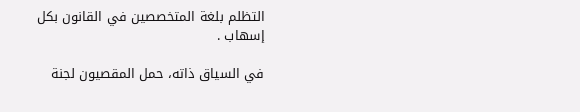التظلم بلغة المتخصصين في القانون بكل إسهاب .

في السياق ذاته، حمل المقصيون لجنة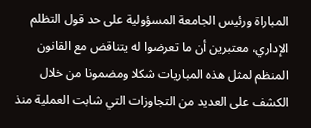المباراة ورئيس الجامعة المسؤولية على حد قول التظلم الإداري، معتبرين أن ما تعرضوا له يتناقض مع القانون المنظم لمثل هذه المباريات شكلا ومضمونا من خلال الكشف على العديد من التجاوزات التي شابت العملية منذ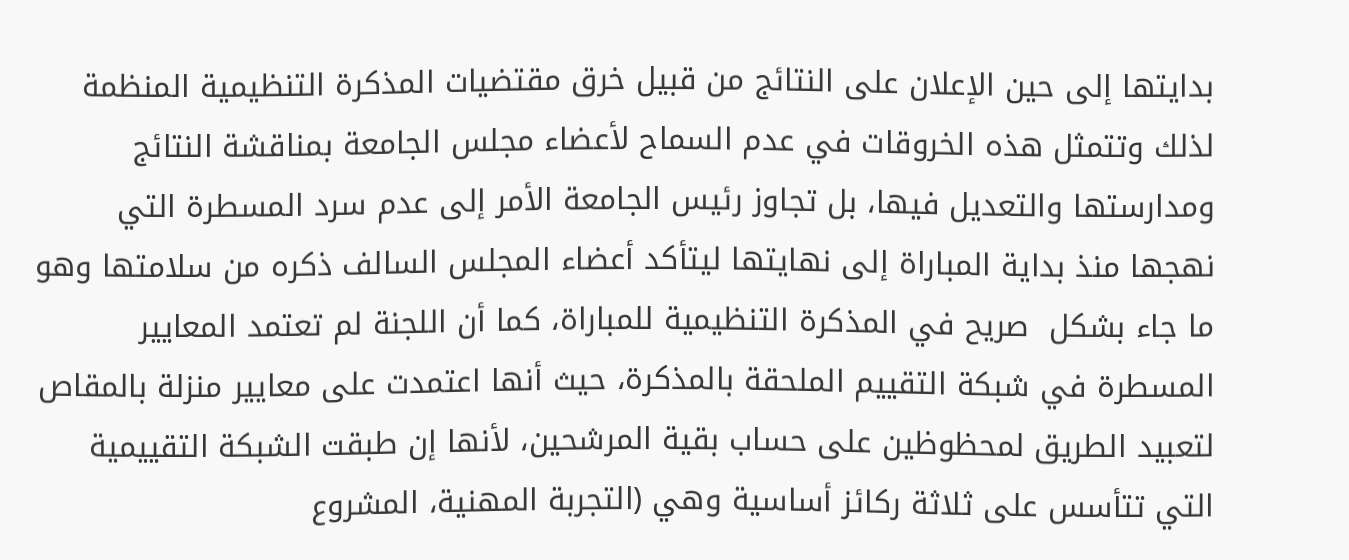بدايتها إلى حين الإعلان على النتائج من قبيل خرق مقتضيات المذكرة التنظيمية المنظمة لذلك وتتمثل هذه الخروقات في عدم السماح لأعضاء مجلس الجامعة بمناقشة النتائج ومدارستها والتعديل فيها، بل تجاوز رئيس الجامعة الأمر إلى عدم سرد المسطرة التي نهجها منذ بداية المباراة إلى نهايتها ليتأكد أعضاء المجلس السالف ذكره من سلامتها وهو ما جاء بشكل  صريح في المذكرة التنظيمية للمباراة، كما أن اللجنة لم تعتمد المعايير المسطرة في شبكة التقييم الملحقة بالمذكرة، حيث أنها اعتمدت على معايير منزلة بالمقاص لتعبيد الطريق لمحظوظين على حساب بقية المرشحين، لأنها إن طبقت الشبكة التقييمية التي تتأسس على ثلاثة ركائز أساسية وهي (التجربة المهنية، المشروع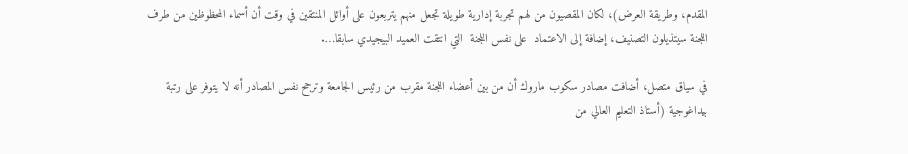المقدم، وطريقة العرض)، لكان المقصيون من لهم تجربة إدارية طويلة تجعل منهم يتربعون على أوائل المنتقين في وقت أن أسماء المحظوظين من طرف اللجنة سيتذيلون التصنيف، إضافة إلى الاعتماد  على نفس اللجنة  التي انتقت العميد البيجيدي سابقا….

في سياق متصل، أضافت مصادر سكوب ماروك أن من بين أعضاء اللجنة مقرب من رئيس الجامعة وترجح نفس المصادر أنه لا يتوفر على رتبة بيداغوجية (أستاذ التعليم العالي من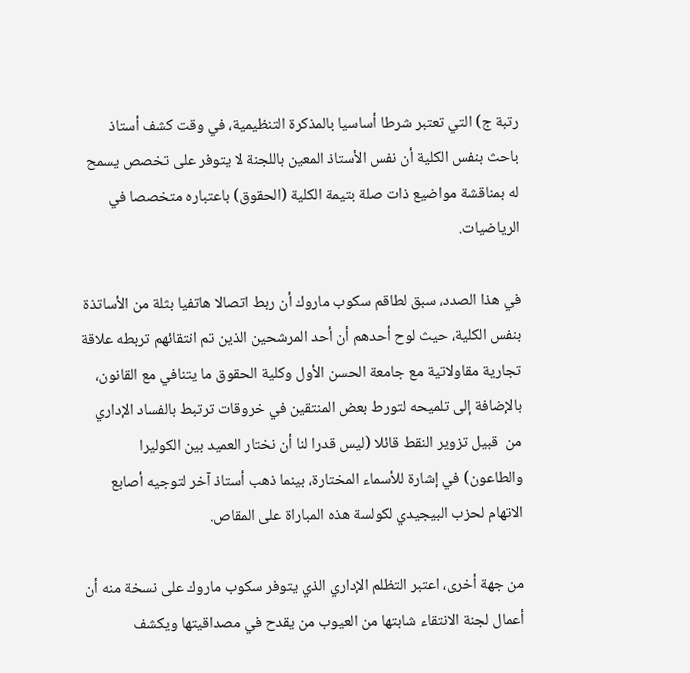رتبة ج) التي تعتبر شرطا أساسيا بالمذكرة التنظيمية، في وقت كشف أستاذ باحث بنفس الكلية أن نفس الأستاذ المعين باللجنة لا يتوفر على تخصص يسمح له بمناقشة مواضيع ذات صلة بتيمة الكلية (الحقوق) باعتباره متخصصا في الرياضيات.

في هذا الصدد، سبق لطاقم سكوب ماروك أن ربط اتصالا هاتفيا بثلة من الأساتذة بنفس الكلية، حيث لوح أحدهم أن أحد المرشحين الذين تم انتقائهم تربطه علاقة تجارية مقاولاتية مع جامعة الحسن الأول وكلية الحقوق ما يتنافي مع القانون، بالإضافة إلى تلميحه لتورط بعض المنتقين في خروقات ترتبط بالفساد الإداري من  قبيل تزوير النقط قائلا (ليس قدرا لنا أن نختار العميد بين الكوليرا والطاعون) في إشارة للأسماء المختارة، بينما ذهب أستاذ آخر لتوجيه أصابع الاتهام لحزب البيجيدي لكولسة هذه المباراة على المقاص.

من جهة أخرى، اعتبر التظلم الإداري الذي يتوفر سكوب ماروك على نسخة منه أن أعمال لجنة الانتقاء شابتها من العيوب من يقدح في مصداقيتها ويكشف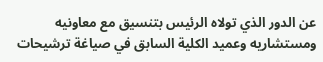عن الدور الذي تولاه الرئيس بتنسيق مع معاونيه ومستشاريه وعميد الكلية السابق في صياغة ترشيحات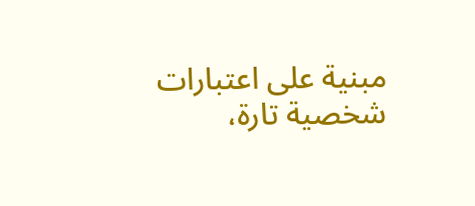مبنية على اعتبارات شخصية تارة،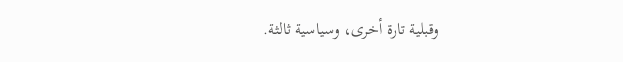وقبلية تارة أخرى، وسياسية ثالثة.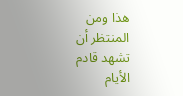هذا ومن المنتظر أن تشهد قادم الأيام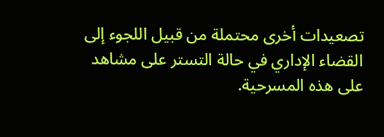تصعيدات أخرى محتملة من قبيل اللجوء إلى القضاء الإداري في حالة التستر على مشاهد على هذه المسرحية.